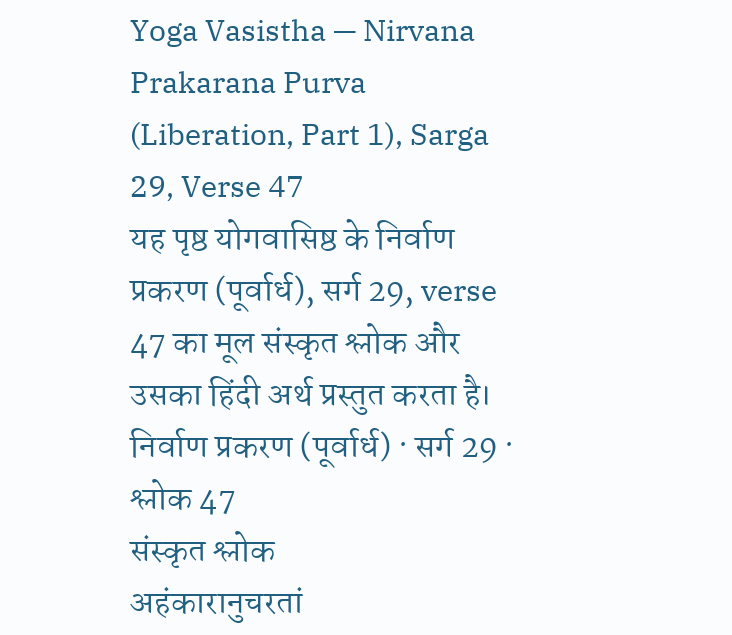Yoga Vasistha — Nirvana Prakarana Purva (Liberation, Part 1), Sarga 29, Verse 47
यह पृष्ठ योगवासिष्ठ के निर्वाण प्रकरण (पूर्वार्ध), सर्ग 29, verse 47 का मूल संस्कृत श्लोक और उसका हिंदी अर्थ प्रस्तुत करता है।
निर्वाण प्रकरण (पूर्वार्ध) · सर्ग 29 · श्लोक 47
संस्कृत श्लोक
अहंकारानुचरतां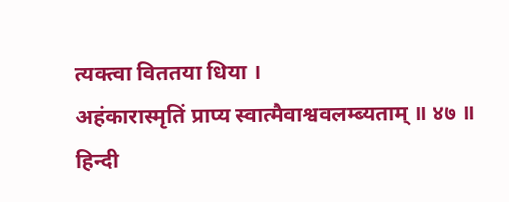त्यक्त्वा विततया धिया ।
अहंकारास्मृतिं प्राप्य स्वात्मैवाश्ववलम्ब्यताम् ॥ ४७ ॥
हिन्दी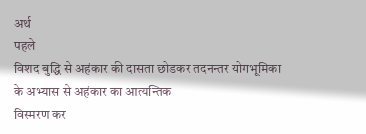अर्थ
पहले
विशद बुद्धि से अहंकार की दासता छोडकर तदनन्तर योगभूमिका के अभ्यास से अहंकार का आत्यन्तिक
विस्मरण कर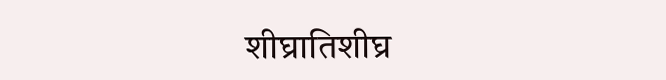शीघ्रातिशीघ्र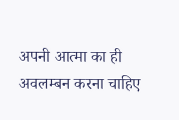अपनी आत्मा का ही अवलम्बन करना चाहिए